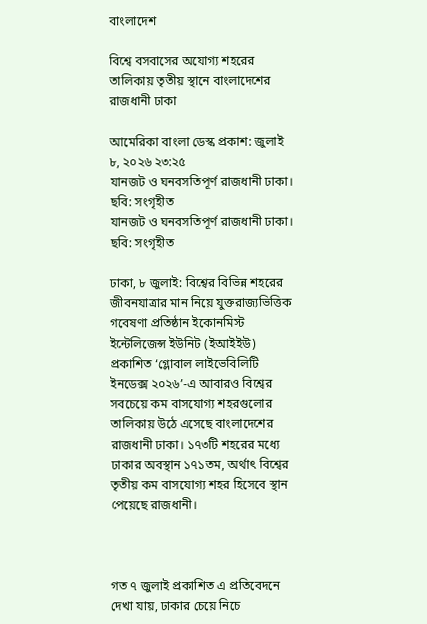বাংলাদেশ

বিশ্বে বসবাসের অযোগ্য শহরের তালিকায় তৃতীয় স্থানে বাংলাদেশের রাজধানী ঢাকা

আমেরিকা বাংলা ডেস্ক প্রকাশ: জুলাই ৮, ২০২৬ ২৩:২৫
যানজট ও ঘনবসতিপূর্ণ রাজধানী ঢাকা। ছবি: সংগৃহীত
যানজট ও ঘনবসতিপূর্ণ রাজধানী ঢাকা। ছবি: সংগৃহীত

ঢাকা, ৮ জুলাই: বিশ্বের বিভিন্ন শহরের জীবনযাত্রার মান নিয়ে যুক্তরাজ্যভিত্তিক গবেষণা প্রতিষ্ঠান ইকোনমিস্ট ইন্টেলিজেন্স ইউনিট (ইআইইউ) প্রকাশিত ‘গ্লোবাল লাইভেবিলিটি ইনডেক্স ২০২৬’-এ আবারও বিশ্বের সবচেয়ে কম বাসযোগ্য শহরগুলোর তালিকায় উঠে এসেছে বাংলাদেশের রাজধানী ঢাকা। ১৭৩টি শহরের মধ্যে ঢাকার অবস্থান ১৭১তম, অর্থাৎ বিশ্বের তৃতীয় কম বাসযোগ্য শহর হিসেবে স্থান পেয়েছে রাজধানী।



গত ৭ জুলাই প্রকাশিত এ প্রতিবেদনে দেখা যায়, ঢাকার চেয়ে নিচে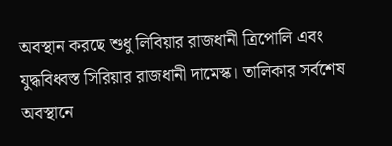অবস্থান করছে শুধু লিবিয়ার রাজধানী ত্রিপোলি এবং যুদ্ধবিধ্বস্ত সিরিয়ার রাজধানী দামেস্ক। তালিকার সর্বশেষ অবস্থানে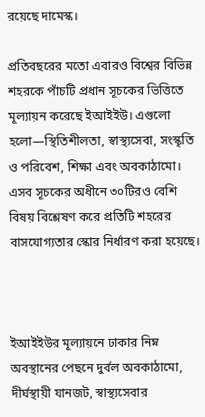রয়েছে দামেস্ক।

প্রতিবছরের মতো এবারও বিশ্বের বিভিন্ন শহরকে পাঁচটি প্রধান সূচকের ভিত্তিতে মূল্যায়ন করেছে ইআইইউ। এগুলো হলো—স্থিতিশীলতা, স্বাস্থ্যসেবা, সংস্কৃতি ও পরিবেশ, শিক্ষা এবং অবকাঠামো। এসব সূচকের অধীনে ৩০টিরও বেশি বিষয় বিশ্লেষণ করে প্রতিটি শহরের বাসযোগ্যতার স্কোর নির্ধারণ করা হয়েছে।



ইআইইউর মূল্যায়নে ঢাকার নিম্ন অবস্থানের পেছনে দুর্বল অবকাঠামো, দীর্ঘস্থায়ী যানজট, স্বাস্থ্যসেবার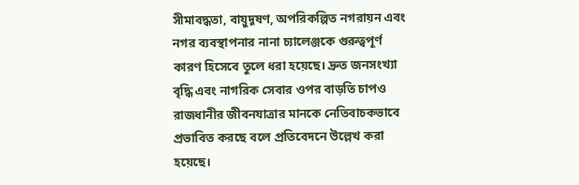সীমাবদ্ধতা, বায়ুদূষণ, অপরিকল্পিত নগরায়ন এবং নগর ব্যবস্থাপনার নানা চ্যালেঞ্জকে গুরুত্বপূর্ণ কারণ হিসেবে তুলে ধরা হয়েছে। দ্রুত জনসংখ্যা বৃদ্ধি এবং নাগরিক সেবার ওপর বাড়তি চাপও রাজধানীর জীবনযাত্রার মানকে নেতিবাচকভাবে প্রভাবিত করছে বলে প্রতিবেদনে উল্লেখ করা হয়েছে।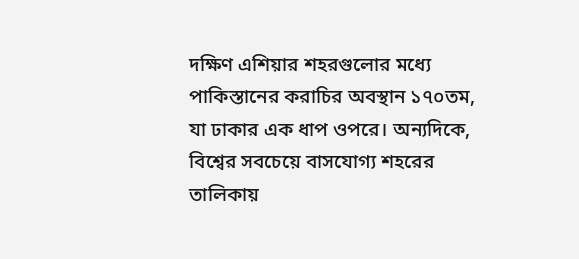দক্ষিণ এশিয়ার শহরগুলোর মধ্যে পাকিস্তানের করাচির অবস্থান ১৭০তম, যা ঢাকার এক ধাপ ওপরে। অন্যদিকে, বিশ্বের সবচেয়ে বাসযোগ্য শহরের তালিকায়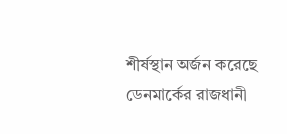শীর্ষস্থান অর্জন করেছে ডেনমার্কের রাজধানী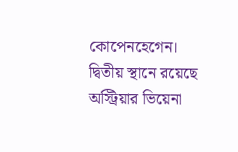কোপেনহেগেন। দ্বিতীয় স্থানে রয়েছে অস্ট্রিয়ার ভিয়েনা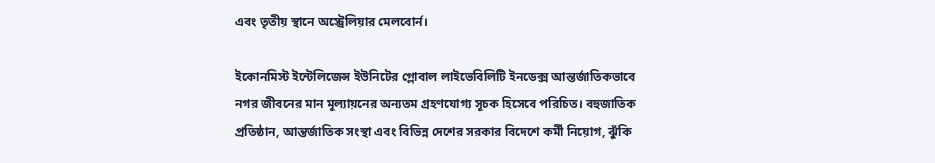এবং তৃতীয় স্থানে অস্ট্রেলিয়ার মেলবোর্ন।

ইকোনমিস্ট ইন্টেলিজেন্স ইউনিটের গ্লোবাল লাইভেবিলিটি ইনডেক্স আন্তর্জাতিকভাবে নগর জীবনের মান মূল্যায়নের অন্যতম গ্রহণযোগ্য সূচক হিসেবে পরিচিত। বহুজাতিক প্রতিষ্ঠান, আন্তর্জাতিক সংস্থা এবং বিভিন্ন দেশের সরকার বিদেশে কর্মী নিয়োগ, ঝুঁকি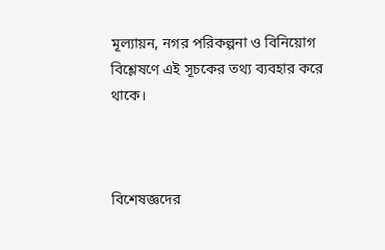মূল্যায়ন, নগর পরিকল্পনা ও বিনিয়োগ বিশ্লেষণে এই সূচকের তথ্য ব্যবহার করে থাকে।



বিশেষজ্ঞদের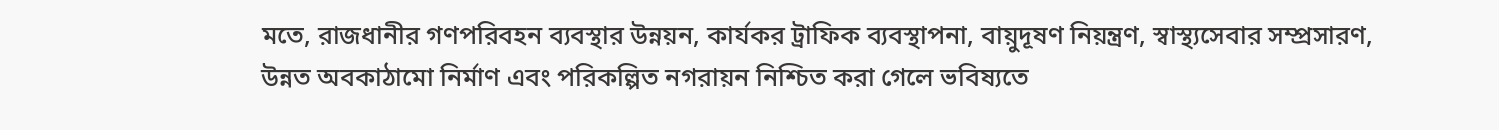মতে, রাজধানীর গণপরিবহন ব্যবস্থার উন্নয়ন, কার্যকর ট্রাফিক ব্যবস্থাপনা, বায়ুদূষণ নিয়ন্ত্রণ, স্বাস্থ্যসেবার সম্প্রসারণ, উন্নত অবকাঠামো নির্মাণ এবং পরিকল্পিত নগরায়ন নিশ্চিত করা গেলে ভবিষ্যতে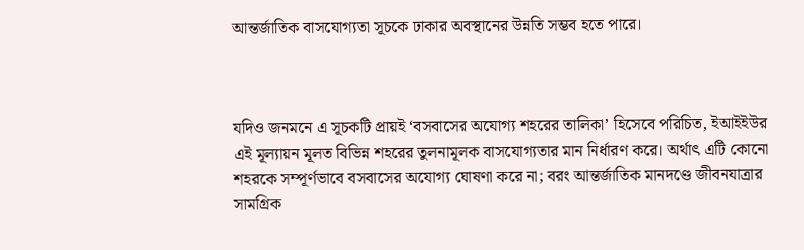আন্তর্জাতিক বাসযোগ্যতা সূচকে ঢাকার অবস্থানের উন্নতি সম্ভব হতে পারে।



যদিও জনমনে এ সূচকটি প্রায়ই ‘বসবাসের অযোগ্য শহরের তালিকা’ হিসেবে পরিচিত, ইআইইউর এই মূল্যায়ন মূলত বিভিন্ন শহরের তুলনামূলক বাসযোগ্যতার মান নির্ধারণ করে। অর্থাৎ এটি কোনো শহরকে সম্পূর্ণভাবে বসবাসের অযোগ্য ঘোষণা করে না; বরং আন্তর্জাতিক মানদণ্ডে জীবনযাত্রার সামগ্রিক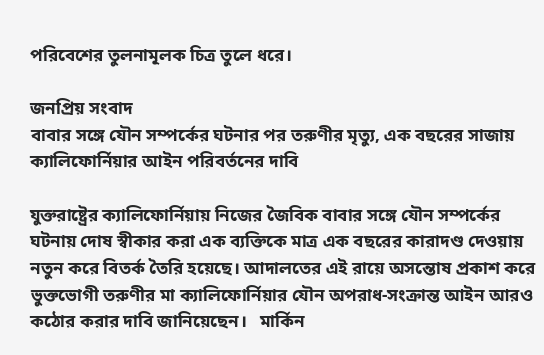পরিবেশের তুলনামূলক চিত্র তুলে ধরে।

জনপ্রিয় সংবাদ
বাবার সঙ্গে যৌন সম্পর্কের ঘটনার পর তরুণীর মৃত্যু, এক বছরের সাজায় ক্যালিফোর্নিয়ার আইন পরিবর্তনের দাবি

যুক্তরাষ্ট্রের ক্যালিফোর্নিয়ায় নিজের জৈবিক বাবার সঙ্গে যৌন সম্পর্কের ঘটনায় দোষ স্বীকার করা এক ব্যক্তিকে মাত্র এক বছরের কারাদণ্ড দেওয়ায় নতুন করে বিতর্ক তৈরি হয়েছে। আদালতের এই রায়ে অসন্তোষ প্রকাশ করে ভুক্তভোগী তরুণীর মা ক্যালিফোর্নিয়ার যৌন অপরাধ-সংক্রান্ত আইন আরও কঠোর করার দাবি জানিয়েছেন।   মার্কিন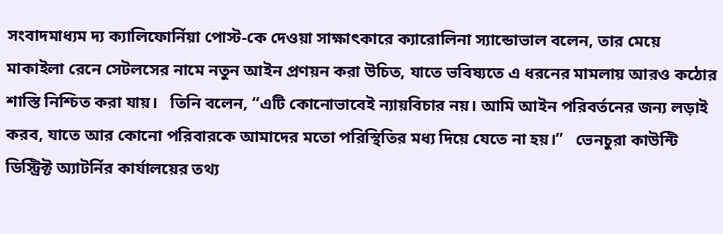সংবাদমাধ্যম দ্য ক্যালিফোর্নিয়া পোস্ট-কে দেওয়া সাক্ষাৎকারে ক্যারোলিনা স্যান্ডোভাল বলেন, তার মেয়ে মাকাইলা রেনে সেটলসের নামে নতুন আইন প্রণয়ন করা উচিত, যাতে ভবিষ্যতে এ ধরনের মামলায় আরও কঠোর শাস্তি নিশ্চিত করা যায়।   তিনি বলেন, “এটি কোনোভাবেই ন্যায়বিচার নয়। আমি আইন পরিবর্তনের জন্য লড়াই করব, যাতে আর কোনো পরিবারকে আমাদের মতো পরিস্থিতির মধ্য দিয়ে যেতে না হয়।”   ভেনচুরা কাউন্টি ডিস্ট্রিক্ট অ্যাটর্নির কার্যালয়ের তথ্য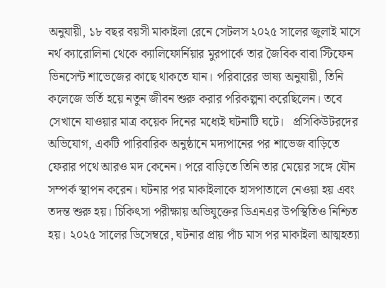অনুযায়ী, ১৮ বছর বয়সী মাকাইলা রেনে সেটলস ২০২৫ সালের জুলাই মাসে নর্থ ক্যারোলিনা থেকে ক্যালিফোর্নিয়ার মুরপার্কে তার জৈবিক বাবা স্টিফেন ভিনসেন্ট শাভেজের কাছে থাকতে যান। পরিবারের ভাষ্য অনুযায়ী, তিনি কলেজে ভর্তি হয়ে নতুন জীবন শুরু করার পরিকল্পনা করেছিলেন। তবে সেখানে যাওয়ার মাত্র কয়েক দিনের মধ্যেই ঘটনাটি ঘটে।   প্রসিকিউটরদের অভিযোগ, একটি পারিবারিক অনুষ্ঠানে মদ্যপানের পর শাভেজ বাড়িতে ফেরার পথে আরও মদ কেনেন। পরে বাড়িতে তিনি তার মেয়ের সঙ্গে যৌন সম্পর্ক স্থাপন করেন। ঘটনার পর মাকাইলাকে হাসপাতালে নেওয়া হয় এবং তদন্ত শুরু হয়। চিকিৎসা পরীক্ষায় অভিযুক্তের ডিএনএর উপস্থিতিও নিশ্চিত হয়। ২০২৫ সালের ডিসেম্বরে, ঘটনার প্রায় পাঁচ মাস পর মাকাইলা আত্মহত্যা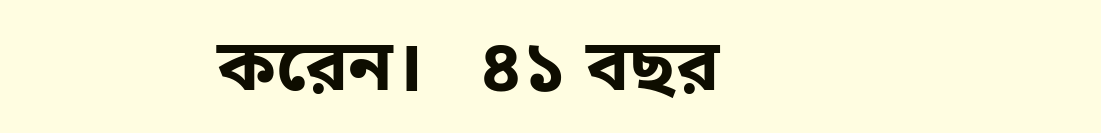করেন।   ৪১ বছর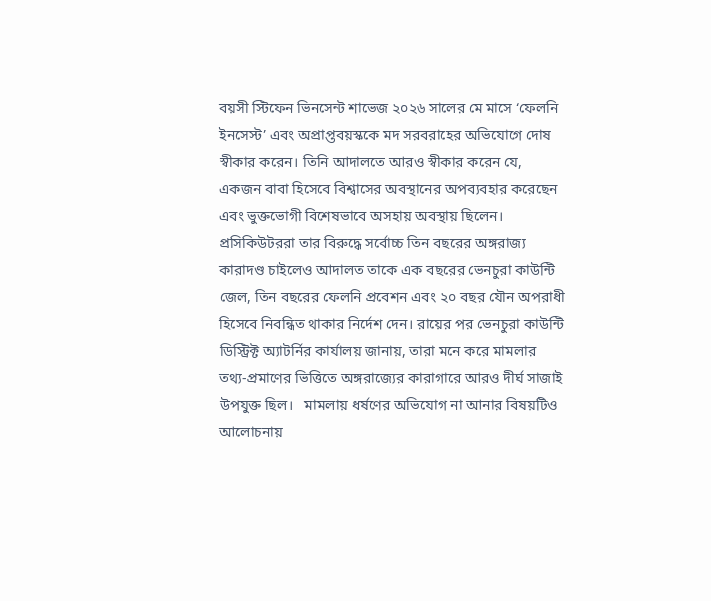বয়সী স্টিফেন ভিনসেন্ট শাভেজ ২০২৬ সালের মে মাসে ‘ফেলনি ইনসেস্ট’ এবং অপ্রাপ্তবয়স্ককে মদ সরবরাহের অভিযোগে দোষ স্বীকার করেন। তিনি আদালতে আরও স্বীকার করেন যে, একজন বাবা হিসেবে বিশ্বাসের অবস্থানের অপব্যবহার করেছেন এবং ভুক্তভোগী বিশেষভাবে অসহায় অবস্থায় ছিলেন।   প্রসিকিউটররা তার বিরুদ্ধে সর্বোচ্চ তিন বছরের অঙ্গরাজ্য কারাদণ্ড চাইলেও আদালত তাকে এক বছরের ভেনচুরা কাউন্টি জেল, তিন বছরের ফেলনি প্রবেশন এবং ২০ বছর যৌন অপরাধী হিসেবে নিবন্ধিত থাকার নির্দেশ দেন। রায়ের পর ভেনচুরা কাউন্টি ডিস্ট্রিক্ট অ্যাটর্নির কার্যালয় জানায়, তারা মনে করে মামলার তথ্য-প্রমাণের ভিত্তিতে অঙ্গরাজ্যের কারাগারে আরও দীর্ঘ সাজাই উপযুক্ত ছিল।   মামলায় ধর্ষণের অভিযোগ না আনার বিষয়টিও আলোচনায়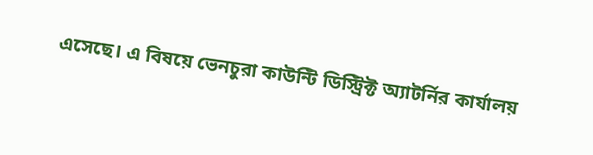এসেছে। এ বিষয়ে ভেনচুরা কাউন্টি ডিস্ট্রিক্ট অ্যাটর্নির কার্যালয়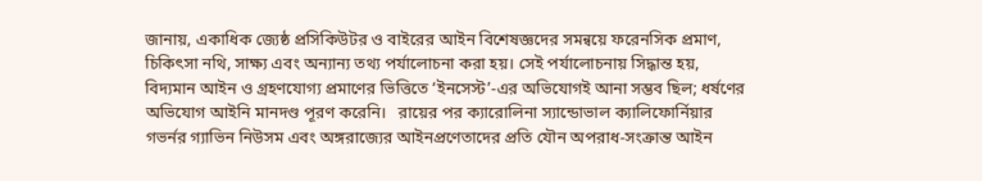জানায়, একাধিক জ্যেষ্ঠ প্রসিকিউটর ও বাইরের আইন বিশেষজ্ঞদের সমন্বয়ে ফরেনসিক প্রমাণ, চিকিৎসা নথি, সাক্ষ্য এবং অন্যান্য তথ্য পর্যালোচনা করা হয়। সেই পর্যালোচনায় সিদ্ধান্ত হয়, বিদ্যমান আইন ও গ্রহণযোগ্য প্রমাণের ভিত্তিতে ‘ইনসেস্ট’-এর অভিযোগই আনা সম্ভব ছিল; ধর্ষণের অভিযোগ আইনি মানদণ্ড পূরণ করেনি।   রায়ের পর ক্যারোলিনা স্যান্ডোভাল ক্যালিফোর্নিয়ার গভর্নর গ্যাভিন নিউসম এবং অঙ্গরাজ্যের আইনপ্রণেতাদের প্রতি যৌন অপরাধ-সংক্রান্ত আইন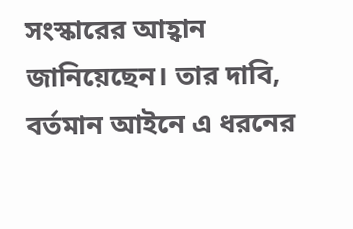সংস্কারের আহ্বান জানিয়েছেন। তার দাবি, বর্তমান আইনে এ ধরনের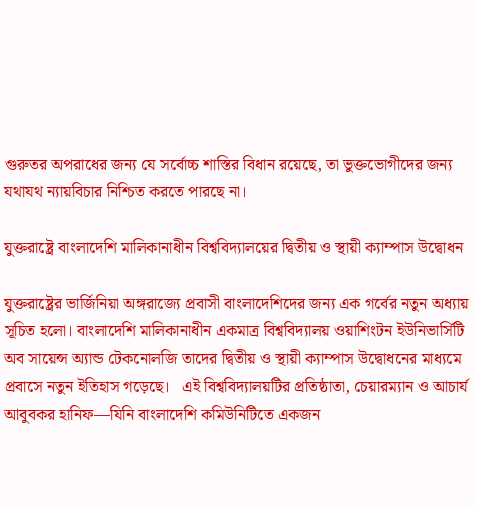গুরুতর অপরাধের জন্য যে সর্বোচ্চ শাস্তির বিধান রয়েছে, তা ভুক্তভোগীদের জন্য যথাযথ ন্যায়বিচার নিশ্চিত করতে পারছে না।

যুক্তরাষ্ট্রে বাংলাদেশি মালিকানাধীন বিশ্ববিদ্যালয়ের দ্বিতীয় ও স্থায়ী ক্যাম্পাস উদ্বোধন

যুক্তরাষ্ট্রের ভার্জিনিয়া অঙ্গরাজ্যে প্রবাসী বাংলাদেশিদের জন্য এক গর্বের নতুন অধ্যায় সূচিত হলো। বাংলাদেশি মালিকানাধীন একমাত্র বিশ্ববিদ্যালয় ওয়াশিংটন ইউনিভার্সিটি অব সায়েন্স অ্যান্ড টেকনোলজি তাদের দ্বিতীয় ও স্থায়ী ক্যাম্পাস উদ্বোধনের মাধ্যমে প্রবাসে নতুন ইতিহাস গড়েছে।   এই বিশ্ববিদ্যালয়টির প্রতিষ্ঠাতা, চেয়ারম্যান ও আচার্য আবুবকর হানিফ—যিনি বাংলাদেশি কমিউনিটিতে একজন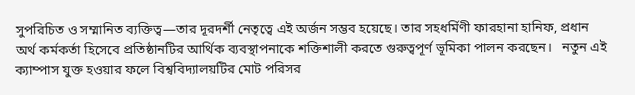সুপরিচিত ও সম্মানিত ব্যক্তিত্ব—তার দূরদর্শী নেতৃত্বে এই অর্জন সম্ভব হয়েছে। তার সহধর্মিণী ফারহানা হানিফ, প্রধান অর্থ কর্মকর্তা হিসেবে প্রতিষ্ঠানটির আর্থিক ব্যবস্থাপনাকে শক্তিশালী করতে গুরুত্বপূর্ণ ভূমিকা পালন করছেন।   নতুন এই ক্যাম্পাস যুক্ত হওয়ার ফলে বিশ্ববিদ্যালয়টির মোট পরিসর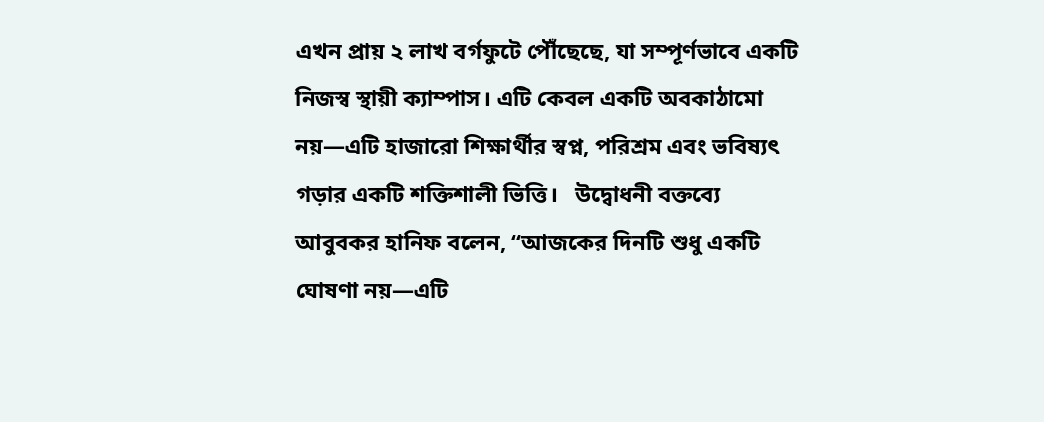এখন প্রায় ২ লাখ বর্গফুটে পৌঁছেছে, যা সম্পূর্ণভাবে একটি নিজস্ব স্থায়ী ক্যাম্পাস। এটি কেবল একটি অবকাঠামো নয়—এটি হাজারো শিক্ষার্থীর স্বপ্ন, পরিশ্রম এবং ভবিষ্যৎ গড়ার একটি শক্তিশালী ভিত্তি।   উদ্বোধনী বক্তব্যে আবুবকর হানিফ বলেন, “আজকের দিনটি শুধু একটি ঘোষণা নয়—এটি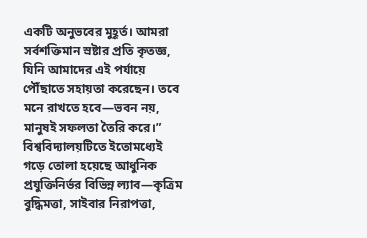একটি অনুভবের মুহূর্ত। আমরা সর্বশক্তিমান স্রষ্টার প্রতি কৃতজ্ঞ, যিনি আমাদের এই পর্যায়ে পৌঁছাতে সহায়তা করেছেন। তবে মনে রাখতে হবে—ভবন নয়, মানুষই সফলতা তৈরি করে।”   বিশ্ববিদ্যালয়টিতে ইতোমধ্যেই গড়ে তোলা হয়েছে আধুনিক প্রযুক্তিনির্ভর বিভিন্ন ল্যাব—কৃত্রিম বুদ্ধিমত্তা, সাইবার নিরাপত্তা,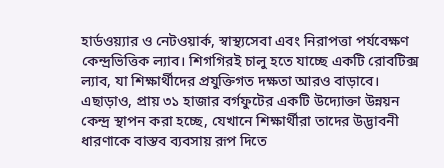হার্ডওয়্যার ও নেটওয়ার্ক, স্বাস্থ্যসেবা এবং নিরাপত্তা পর্যবেক্ষণ কেন্দ্রভিত্তিক ল্যাব। শিগগিরই চালু হতে যাচ্ছে একটি রোবটিক্স ল্যাব, যা শিক্ষার্থীদের প্রযুক্তিগত দক্ষতা আরও বাড়াবে।   এছাড়াও, প্রায় ৩১ হাজার বর্গফুটের একটি উদ্যোক্তা উন্নয়ন কেন্দ্র স্থাপন করা হচ্ছে, যেখানে শিক্ষার্থীরা তাদের উদ্ভাবনী ধারণাকে বাস্তব ব্যবসায় রূপ দিতে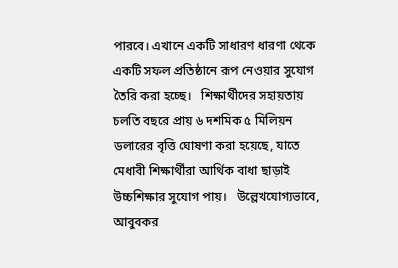পারবে। এখানে একটি সাধারণ ধারণা থেকে একটি সফল প্রতিষ্ঠানে রূপ নেওয়ার সুযোগ তৈরি করা হচ্ছে।   শিক্ষার্থীদের সহায়তায় চলতি বছরে প্রায় ৬ দশমিক ৫ মিলিয়ন ডলারের বৃত্তি ঘোষণা করা হয়েছে, যাতে মেধাবী শিক্ষার্থীরা আর্থিক বাধা ছাড়াই উচ্চশিক্ষার সুযোগ পায়।   উল্লেখযোগ্যভাবে, আবুবকর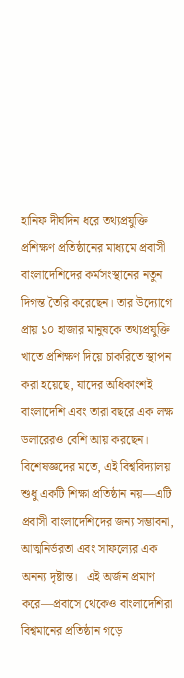হানিফ দীর্ঘদিন ধরে তথ্যপ্রযুক্তি প্রশিক্ষণ প্রতিষ্ঠানের মাধ্যমে প্রবাসী বাংলাদেশিদের কর্মসংস্থানের নতুন দিগন্ত তৈরি করেছেন। তার উদ্যোগে প্রায় ১০ হাজার মানুষকে তথ্যপ্রযুক্তি খাতে প্রশিক্ষণ দিয়ে চাকরিতে স্থাপন করা হয়েছে, যাদের অধিকাংশই বাংলাদেশি এবং তারা বছরে এক লক্ষ ডলারেরও বেশি আয় করছেন।   বিশেষজ্ঞদের মতে, এই বিশ্ববিদ্যালয় শুধু একটি শিক্ষা প্রতিষ্ঠান নয়—এটি প্রবাসী বাংলাদেশিদের জন্য সম্ভাবনা, আত্মনির্ভরতা এবং সাফল্যের এক অনন্য দৃষ্টান্ত।   এই অর্জন প্রমাণ করে—প্রবাসে থেকেও বাংলাদেশিরা বিশ্বমানের প্রতিষ্ঠান গড়ে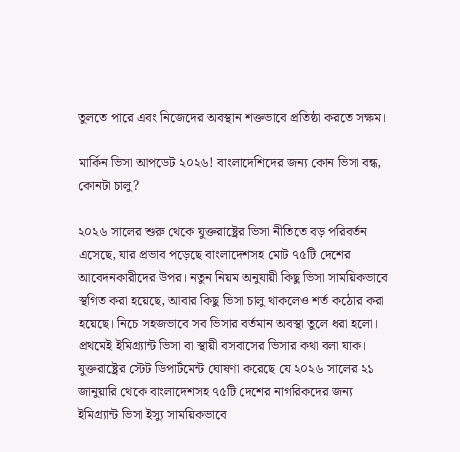তুলতে পারে এবং নিজেদের অবস্থান শক্তভাবে প্রতিষ্ঠা করতে সক্ষম।

মার্কিন ভিসা আপডেট ২০২৬! বাংলাদেশিদের জন্য কোন ভিসা বন্ধ, কোনটা চালু?

২০২৬ সালের শুরু থেকে যুক্তরাষ্ট্রের ভিসা নীতিতে বড় পরিবর্তন এসেছে, যার প্রভাব পড়েছে বাংলাদেশসহ মোট ৭৫টি দেশের আবেদনকারীদের উপর। নতুন নিয়ম অনুযায়ী কিছু ভিসা সাময়িকভাবে স্থগিত করা হয়েছে, আবার কিছু ভিসা চালু থাকলেও শর্ত কঠোর করা হয়েছে। নিচে সহজভাবে সব ভিসার বর্তমান অবস্থা তুলে ধরা হলো।   প্রথমেই ইমিগ্র্যান্ট ভিসা বা স্থায়ী বসবাসের ভিসার কথা বলা যাক। যুক্তরাষ্ট্রের স্টেট ডিপার্টমেন্ট ঘোষণা করেছে যে ২০২৬ সালের ২১ জানুয়ারি থেকে বাংলাদেশসহ ৭৫টি দেশের নাগরিকদের জন্য ইমিগ্র্যান্ট ভিসা ইস্যু সাময়িকভাবে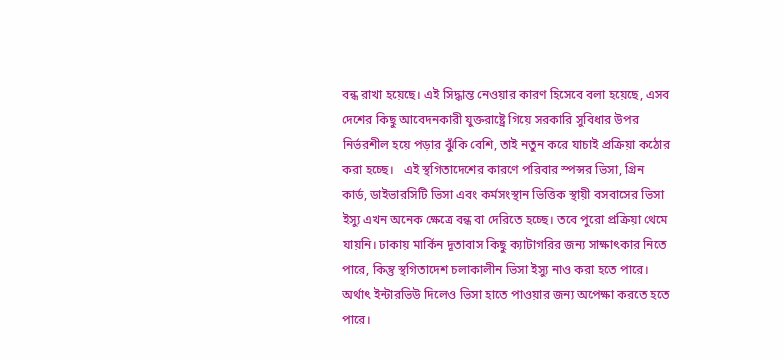বন্ধ রাখা হয়েছে। এই সিদ্ধান্ত নেওয়ার কারণ হিসেবে বলা হয়েছে, এসব দেশের কিছু আবেদনকারী যুক্তরাষ্ট্রে গিয়ে সরকারি সুবিধার উপর নির্ভরশীল হয়ে পড়ার ঝুঁকি বেশি, তাই নতুন করে যাচাই প্রক্রিয়া কঠোর করা হচ্ছে।   এই স্থগিতাদেশের কারণে পরিবার স্পন্সর ভিসা, গ্রিন কার্ড, ডাইভারসিটি ভিসা এবং কর্মসংস্থান ভিত্তিক স্থায়ী বসবাসের ভিসা ইস্যু এখন অনেক ক্ষেত্রে বন্ধ বা দেরিতে হচ্ছে। তবে পুরো প্রক্রিয়া থেমে যায়নি। ঢাকায় মার্কিন দূতাবাস কিছু ক্যাটাগরির জন্য সাক্ষাৎকার নিতে পারে, কিন্তু স্থগিতাদেশ চলাকালীন ভিসা ইস্যু নাও করা হতে পারে। অর্থাৎ ইন্টারভিউ দিলেও ভিসা হাতে পাওয়ার জন্য অপেক্ষা করতে হতে পারে।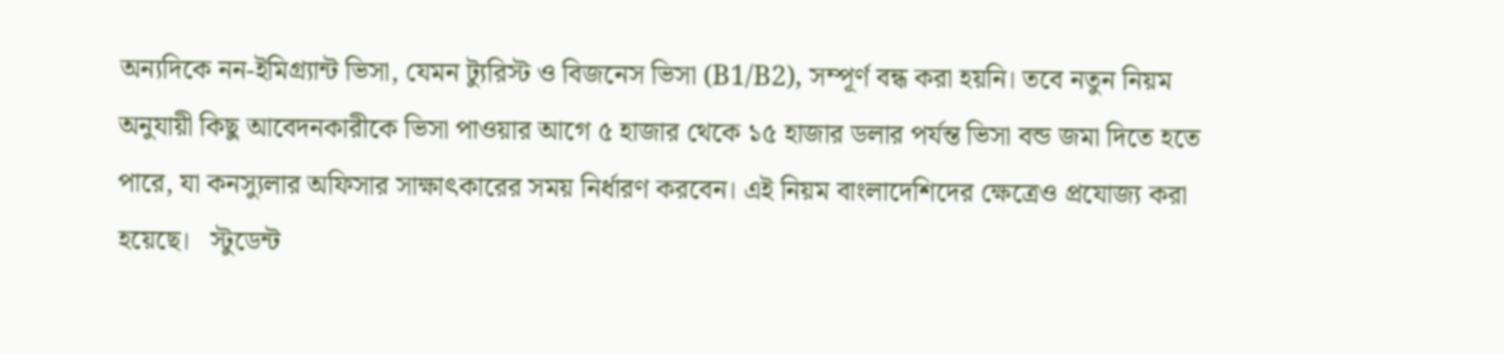অন্যদিকে নন-ইমিগ্র্যান্ট ভিসা, যেমন ট্যুরিস্ট ও বিজনেস ভিসা (B1/B2), সম্পূর্ণ বন্ধ করা হয়নি। তবে নতুন নিয়ম অনুযায়ী কিছু আবেদনকারীকে ভিসা পাওয়ার আগে ৫ হাজার থেকে ১৫ হাজার ডলার পর্যন্ত ভিসা বন্ড জমা দিতে হতে পারে, যা কনস্যুলার অফিসার সাক্ষাৎকারের সময় নির্ধারণ করবেন। এই নিয়ম বাংলাদেশিদের ক্ষেত্রেও প্রযোজ্য করা হয়েছে।   স্টুডেন্ট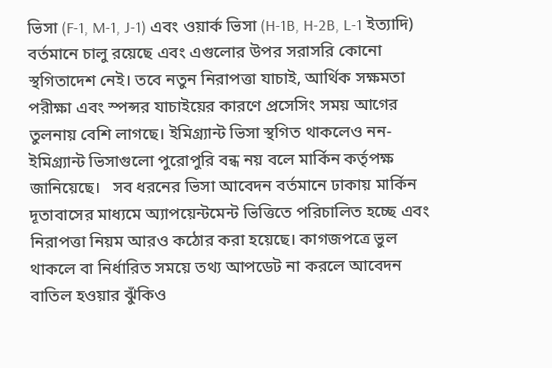ভিসা (F-1, M-1, J-1) এবং ওয়ার্ক ভিসা (H-1B, H-2B, L-1 ইত্যাদি) বর্তমানে চালু রয়েছে এবং এগুলোর উপর সরাসরি কোনো স্থগিতাদেশ নেই। তবে নতুন নিরাপত্তা যাচাই, আর্থিক সক্ষমতা পরীক্ষা এবং স্পন্সর যাচাইয়ের কারণে প্রসেসিং সময় আগের তুলনায় বেশি লাগছে। ইমিগ্র্যান্ট ভিসা স্থগিত থাকলেও নন-ইমিগ্র্যান্ট ভিসাগুলো পুরোপুরি বন্ধ নয় বলে মার্কিন কর্তৃপক্ষ জানিয়েছে।   সব ধরনের ভিসা আবেদন বর্তমানে ঢাকায় মার্কিন দূতাবাসের মাধ্যমে অ্যাপয়েন্টমেন্ট ভিত্তিতে পরিচালিত হচ্ছে এবং নিরাপত্তা নিয়ম আরও কঠোর করা হয়েছে। কাগজপত্রে ভুল থাকলে বা নির্ধারিত সময়ে তথ্য আপডেট না করলে আবেদন বাতিল হওয়ার ঝুঁকিও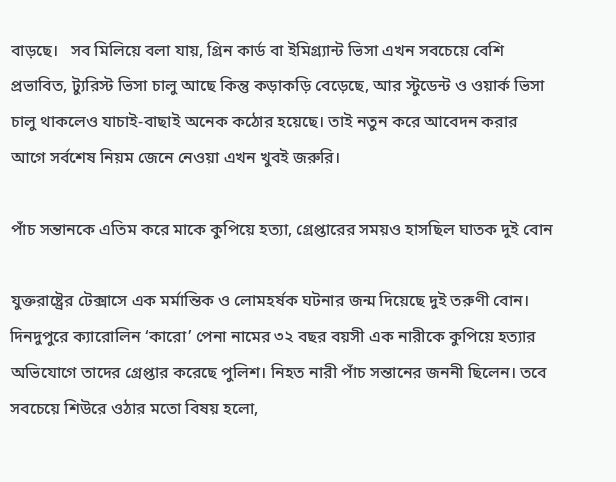বাড়ছে।   সব মিলিয়ে বলা যায়, গ্রিন কার্ড বা ইমিগ্র্যান্ট ভিসা এখন সবচেয়ে বেশি প্রভাবিত, ট্যুরিস্ট ভিসা চালু আছে কিন্তু কড়াকড়ি বেড়েছে, আর স্টুডেন্ট ও ওয়ার্ক ভিসা চালু থাকলেও যাচাই-বাছাই অনেক কঠোর হয়েছে। তাই নতুন করে আবেদন করার আগে সর্বশেষ নিয়ম জেনে নেওয়া এখন খুবই জরুরি।

পাঁচ সন্তানকে এতিম করে মাকে কুপিয়ে হত্যা, গ্রেপ্তারের সময়ও হাসছিল ঘাতক দুই বোন

যুক্তরাষ্ট্রের টেক্সাসে এক মর্মান্তিক ও লোমহর্ষক ঘটনার জন্ম দিয়েছে দুই তরুণী বোন। দিনদুপুরে ক্যারোলিন ‘কারো’ পেনা নামের ৩২ বছর বয়সী এক নারীকে কুপিয়ে হত্যার অভিযোগে তাদের গ্রেপ্তার করেছে পুলিশ। নিহত নারী পাঁচ সন্তানের জননী ছিলেন। তবে সবচেয়ে শিউরে ওঠার মতো বিষয় হলো,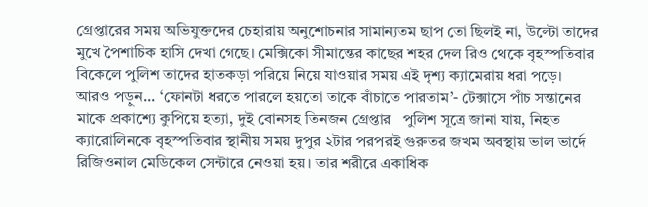গ্রেপ্তারের সময় অভিযুক্তদের চেহারায় অনুশোচনার সামান্যতম ছাপ তো ছিলই না, উল্টো তাদের মুখে পৈশাচিক হাসি দেখা গেছে। মেক্সিকো সীমান্তের কাছের শহর দেল রিও থেকে বৃহস্পতিবার বিকেলে পুলিশ তাদের হাতকড়া পরিয়ে নিয়ে যাওয়ার সময় এই দৃশ্য ক্যামেরায় ধরা পড়ে।   আরও পড়ুন... ‘ফোনটা ধরতে পারলে হয়তো তাকে বাঁচাতে পারতাম’- টেক্সাসে পাঁচ সন্তানের মাকে প্রকাশ্যে কুপিয়ে হত্যা, দুই বোনসহ তিনজন গ্রেপ্তার   পুলিশ সূত্রে জানা যায়, নিহত ক্যারোলিনকে বৃহস্পতিবার স্থানীয় সময় দুপুর ২টার পরপরই গুরুতর জখম অবস্থায় ভাল ভার্দে রিজিওনাল মেডিকেল সেন্টারে নেওয়া হয়। তার শরীরে একাধিক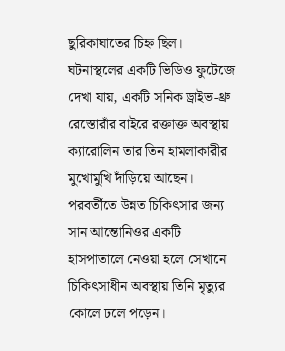ছুরিকাঘাতের চিহ্ন ছিল। ঘটনাস্থলের একটি ভিডিও ফুটেজে দেখা যায়, একটি সনিক ড্রাইভ-থ্রু রেস্তোরাঁর বাইরে রক্তাক্ত অবস্থায় ক্যারোলিন তার তিন হামলাকারীর মুখোমুখি দাঁড়িয়ে আছেন।   পরবর্তীতে উন্নত চিকিৎসার জন্য সান আন্তোনিওর একটি হাসপাতালে নেওয়া হলে সেখানে চিকিৎসাধীন অবস্থায় তিনি মৃত্যুর কোলে ঢলে পড়েন।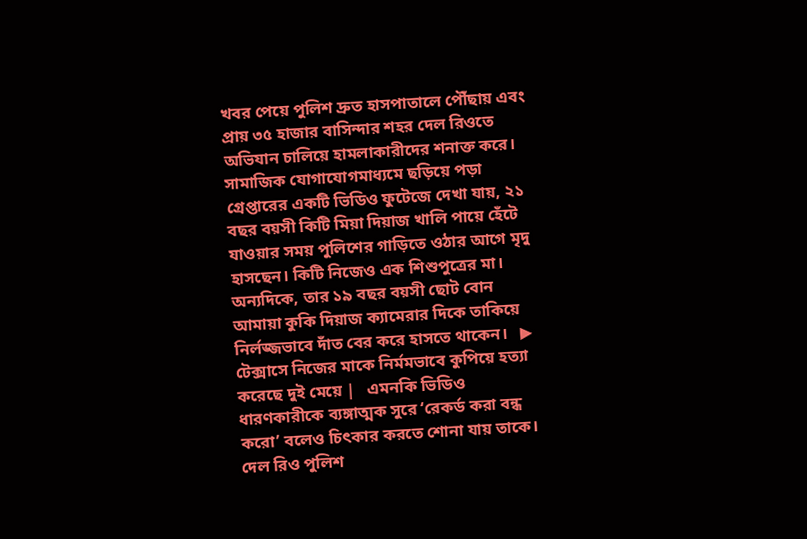খবর পেয়ে পুলিশ দ্রুত হাসপাতালে পৌঁছায় এবং প্রায় ৩৫ হাজার বাসিন্দার শহর দেল রিওতে অভিযান চালিয়ে হামলাকারীদের শনাক্ত করে।   সামাজিক যোগাযোগমাধ্যমে ছড়িয়ে পড়া গ্রেপ্তারের একটি ভিডিও ফুটেজে দেখা যায়, ২১ বছর বয়সী কিটি মিয়া দিয়াজ খালি পায়ে হেঁটে যাওয়ার সময় পুলিশের গাড়িতে ওঠার আগে মৃদু হাসছেন। কিটি নিজেও এক শিশুপুত্রের মা। অন্যদিকে, তার ১৯ বছর বয়সী ছোট বোন আমায়া কুকি দিয়াজ ক্যামেরার দিকে তাকিয়ে নির্লজ্জভাবে দাঁত বের করে হাসতে থাকেন।   ▶ টেক্সাসে নিজের মাকে নির্মমভাবে কুপিয়ে হত্যা করেছে দুই মেয়ে |   এমনকি ভিডিও ধারণকারীকে ব্যঙ্গাত্মক সুরে ‘রেকর্ড করা বন্ধ করো’ বলেও চিৎকার করতে শোনা যায় তাকে। দেল রিও পুলিশ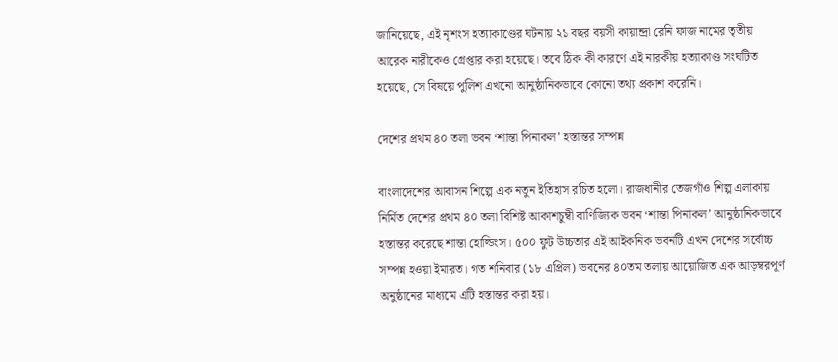জানিয়েছে, এই নৃশংস হত্যাকাণ্ডের ঘটনায় ২১ বছর বয়সী কায়ান্দ্রা রেনি ফাজ নামের তৃতীয় আরেক নারীকেও গ্রেপ্তার করা হয়েছে। তবে ঠিক কী কারণে এই নারকীয় হত্যাকাণ্ড সংঘটিত হয়েছে, সে বিষয়ে পুলিশ এখনো আনুষ্ঠানিকভাবে কোনো তথ্য প্রকাশ করেনি।

দেশের প্রথম ৪০ তলা ভবন ‘শান্তা পিনাকল’ হস্তান্তর সম্পন্ন

বাংলাদেশের আবাসন শিল্পে এক নতুন ইতিহাস রচিত হলো। রাজধানীর তেজগাঁও শিল্প এলাকায় নির্মিত দেশের প্রথম ৪০ তলা বিশিষ্ট আকাশচুম্বী বাণিজ্যিক ভবন ‘শান্তা পিনাকল’ আনুষ্ঠানিকভাবে হস্তান্তর করেছে শান্তা হোল্ডিংস। ৫০০ ফুট উচ্চতার এই আইকনিক ভবনটি এখন দেশের সর্বোচ্চ সম্পন্ন হওয়া ইমারত। গত শনিবার (১৮ এপ্রিল) ভবনের ৪০তম তলায় আয়োজিত এক আড়ম্বরপূর্ণ অনুষ্ঠানের মাধ্যমে এটি হস্তান্তর করা হয়।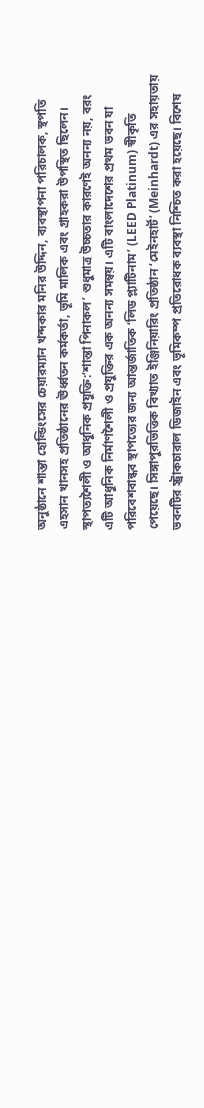অনুষ্ঠানে শান্তা হোল্ডিংসের চেয়ারম্যান খন্দকার মনির উদ্দিন, ব্যবস্থাপনা পরিচালক, স্থপতি এহসান খানসহ প্রতিষ্ঠানের ঊর্ধ্বতন কর্মকর্তা, ভূমি মালিক এবং গ্রাহকরা উপস্থিত ছিলেন। স্থাপত্যশৈলী ও আধুনিক প্রযুক্তি:‘শান্তা পিনাকল’ শুধুমাত্র উচ্চতার কারণেই অনন্য নয়, বরং এটি আধুনিক নির্মাণশৈলী ও প্রযুক্তির এক অনন্য সমন্বয়। এটি বাংলাদেশের প্রথম ভবন যা পরিবেশবান্ধব স্থাপত্যের জন্য আন্তর্জাতিক ‘লিড প্ল্যাটিনাম’ (LEED Platinum) স্বীকৃতি পেয়েছে। সিঙ্গাপুরভিত্তিক বিখ্যাত ইঞ্জিনিয়ারিং প্রতিষ্ঠান ‘মেইনহার্ট’ (Meinhardt) এর সহায়তায় ভবনটির স্ট্রাকচারাল ডিজাইন এবং ভূমিকম্প প্রতিরোধক ব্যবস্থা নিশ্চিত করা হয়েছে। বিশেষ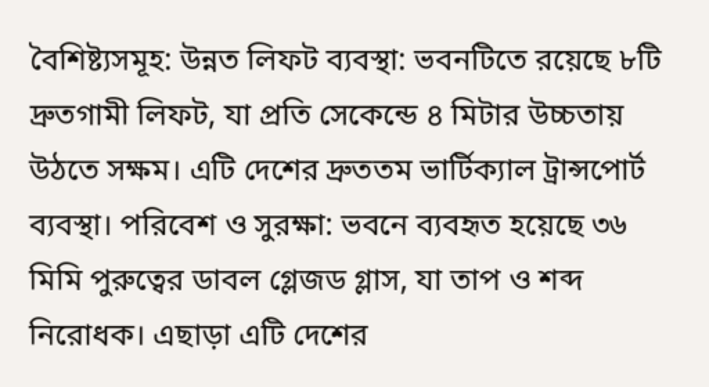বৈশিষ্ট্যসমূহ: উন্নত লিফট ব্যবস্থা: ভবনটিতে রয়েছে ৮টি দ্রুতগামী লিফট, যা প্রতি সেকেন্ডে ৪ মিটার উচ্চতায় উঠতে সক্ষম। এটি দেশের দ্রুততম ভার্টিক্যাল ট্রান্সপোর্ট ব্যবস্থা। পরিবেশ ও সুরক্ষা: ভবনে ব্যবহৃত হয়েছে ৩৬ মিমি পুরুত্বের ডাবল গ্লেজড গ্লাস, যা তাপ ও শব্দ নিরোধক। এছাড়া এটি দেশের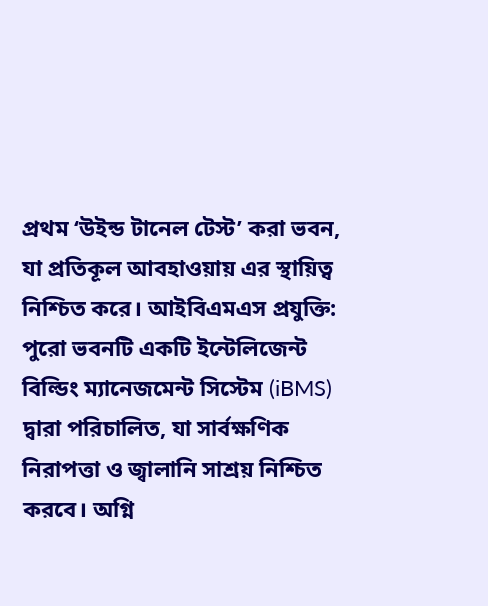প্রথম ‘উইন্ড টানেল টেস্ট’ করা ভবন, যা প্রতিকূল আবহাওয়ায় এর স্থায়িত্ব নিশ্চিত করে। আইবিএমএস প্রযুক্তি: পুরো ভবনটি একটি ইন্টেলিজেন্ট বিল্ডিং ম্যানেজমেন্ট সিস্টেম (iBMS) দ্বারা পরিচালিত, যা সার্বক্ষণিক নিরাপত্তা ও জ্বালানি সাশ্রয় নিশ্চিত করবে। অগ্নি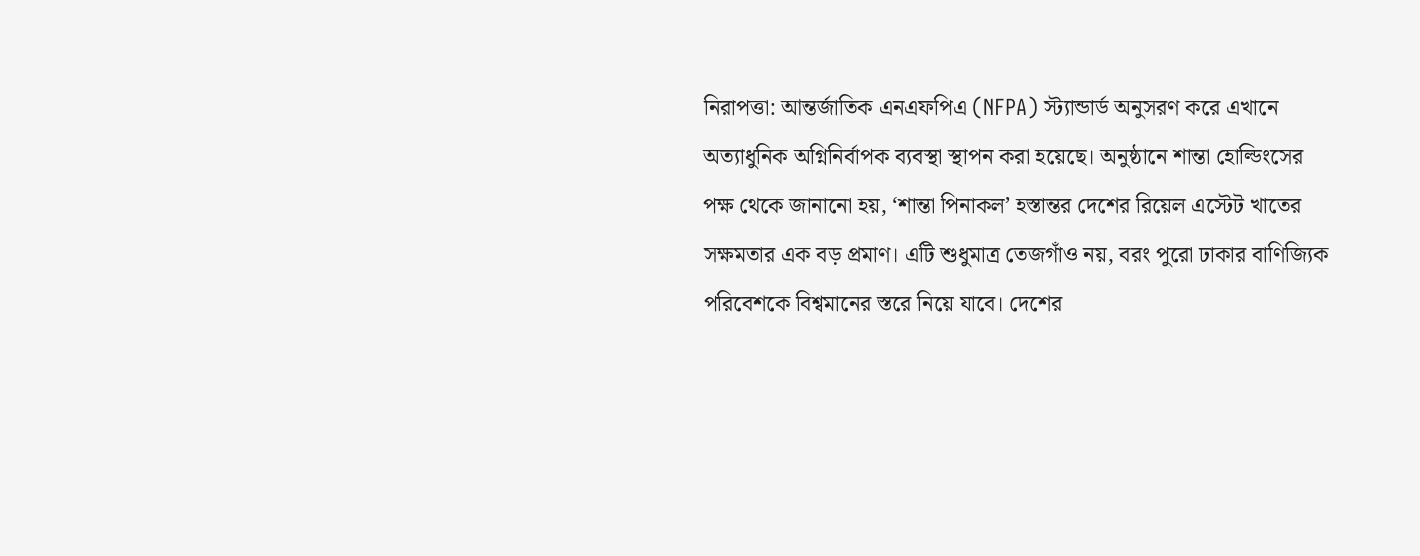নিরাপত্তা: আন্তর্জাতিক এনএফপিএ (NFPA) স্ট্যান্ডার্ড অনুসরণ করে এখানে অত্যাধুনিক অগ্নিনির্বাপক ব্যবস্থা স্থাপন করা হয়েছে। অনুষ্ঠানে শান্তা হোল্ডিংসের পক্ষ থেকে জানানো হয়, ‘শান্তা পিনাকল’ হস্তান্তর দেশের রিয়েল এস্টেট খাতের সক্ষমতার এক বড় প্রমাণ। এটি শুধুমাত্র তেজগাঁও নয়, বরং পুরো ঢাকার বাণিজ্যিক পরিবেশকে বিশ্বমানের স্তরে নিয়ে যাবে। দেশের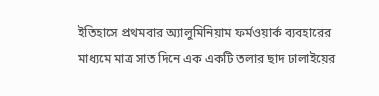ইতিহাসে প্রথমবার অ্যালুমিনিয়াম ফর্মওয়ার্ক ব্যবহারের মাধ্যমে মাত্র সাত দিনে এক একটি তলার ছাদ ঢালাইয়ের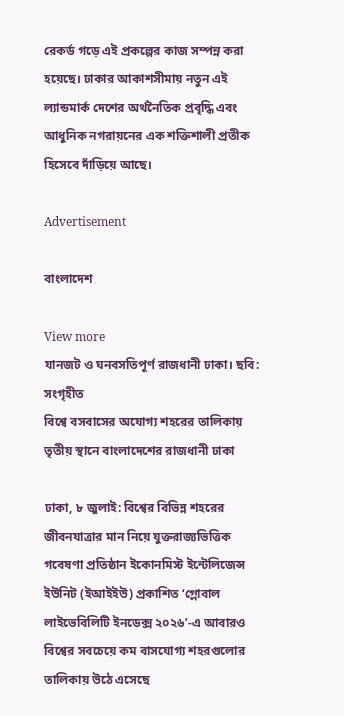রেকর্ড গড়ে এই প্রকল্পের কাজ সম্পন্ন করা হয়েছে। ঢাকার আকাশসীমায় নতুন এই ল্যান্ডমার্ক দেশের অর্থনৈতিক প্রবৃদ্ধি এবং আধুনিক নগরায়নের এক শক্তিশালী প্রতীক হিসেবে দাঁড়িয়ে আছে।

Advertisement

বাংলাদেশ

View more
যানজট ও ঘনবসতিপূর্ণ রাজধানী ঢাকা। ছবি: সংগৃহীত
বিশ্বে বসবাসের অযোগ্য শহরের তালিকায় তৃতীয় স্থানে বাংলাদেশের রাজধানী ঢাকা

ঢাকা, ৮ জুলাই: বিশ্বের বিভিন্ন শহরের জীবনযাত্রার মান নিয়ে যুক্তরাজ্যভিত্তিক গবেষণা প্রতিষ্ঠান ইকোনমিস্ট ইন্টেলিজেন্স ইউনিট (ইআইইউ) প্রকাশিত ‘গ্লোবাল লাইভেবিলিটি ইনডেক্স ২০২৬’-এ আবারও বিশ্বের সবচেয়ে কম বাসযোগ্য শহরগুলোর তালিকায় উঠে এসেছে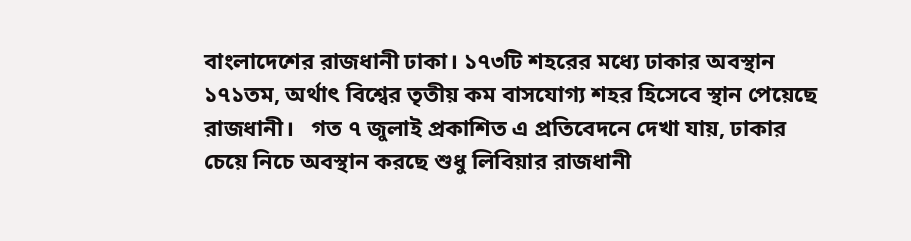বাংলাদেশের রাজধানী ঢাকা। ১৭৩টি শহরের মধ্যে ঢাকার অবস্থান ১৭১তম, অর্থাৎ বিশ্বের তৃতীয় কম বাসযোগ্য শহর হিসেবে স্থান পেয়েছে রাজধানী।   গত ৭ জুলাই প্রকাশিত এ প্রতিবেদনে দেখা যায়, ঢাকার চেয়ে নিচে অবস্থান করছে শুধু লিবিয়ার রাজধানী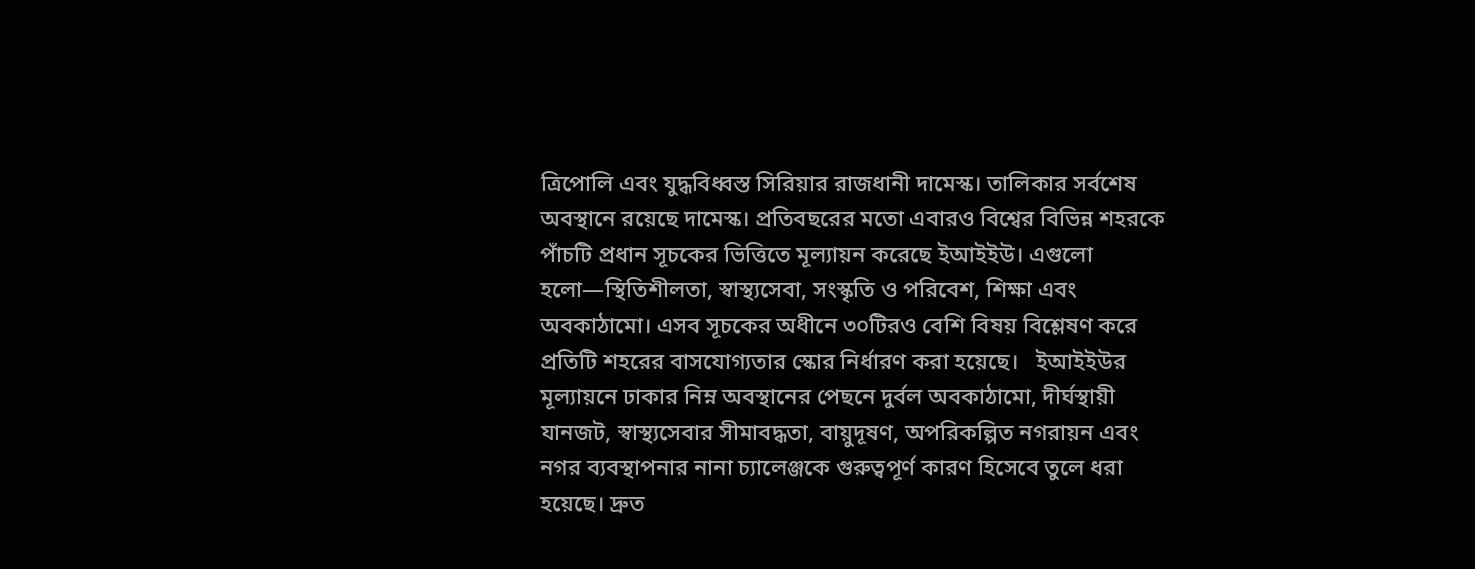ত্রিপোলি এবং যুদ্ধবিধ্বস্ত সিরিয়ার রাজধানী দামেস্ক। তালিকার সর্বশেষ অবস্থানে রয়েছে দামেস্ক। প্রতিবছরের মতো এবারও বিশ্বের বিভিন্ন শহরকে পাঁচটি প্রধান সূচকের ভিত্তিতে মূল্যায়ন করেছে ইআইইউ। এগুলো হলো—স্থিতিশীলতা, স্বাস্থ্যসেবা, সংস্কৃতি ও পরিবেশ, শিক্ষা এবং অবকাঠামো। এসব সূচকের অধীনে ৩০টিরও বেশি বিষয় বিশ্লেষণ করে প্রতিটি শহরের বাসযোগ্যতার স্কোর নির্ধারণ করা হয়েছে।   ইআইইউর মূল্যায়নে ঢাকার নিম্ন অবস্থানের পেছনে দুর্বল অবকাঠামো, দীর্ঘস্থায়ী যানজট, স্বাস্থ্যসেবার সীমাবদ্ধতা, বায়ুদূষণ, অপরিকল্পিত নগরায়ন এবং নগর ব্যবস্থাপনার নানা চ্যালেঞ্জকে গুরুত্বপূর্ণ কারণ হিসেবে তুলে ধরা হয়েছে। দ্রুত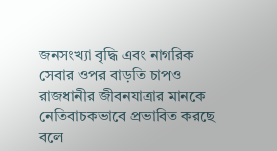জনসংখ্যা বৃদ্ধি এবং নাগরিক সেবার ওপর বাড়তি চাপও রাজধানীর জীবনযাত্রার মানকে নেতিবাচকভাবে প্রভাবিত করছে বলে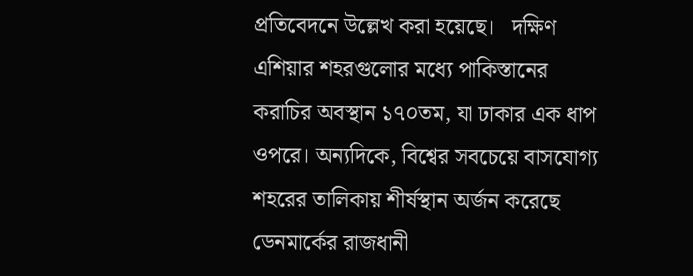প্রতিবেদনে উল্লেখ করা হয়েছে।   দক্ষিণ এশিয়ার শহরগুলোর মধ্যে পাকিস্তানের করাচির অবস্থান ১৭০তম, যা ঢাকার এক ধাপ ওপরে। অন্যদিকে, বিশ্বের সবচেয়ে বাসযোগ্য শহরের তালিকায় শীর্ষস্থান অর্জন করেছে ডেনমার্কের রাজধানী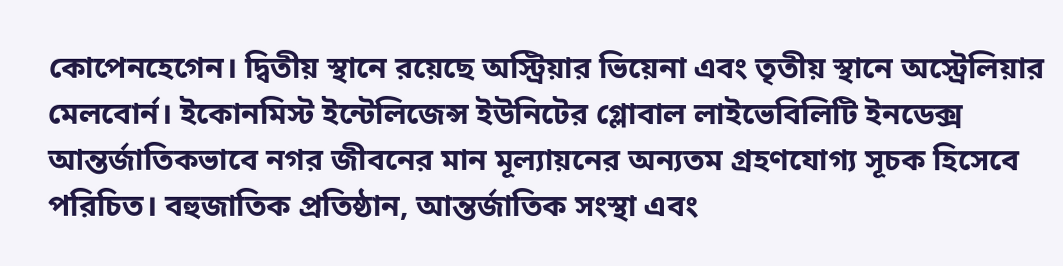কোপেনহেগেন। দ্বিতীয় স্থানে রয়েছে অস্ট্রিয়ার ভিয়েনা এবং তৃতীয় স্থানে অস্ট্রেলিয়ার মেলবোর্ন। ইকোনমিস্ট ইন্টেলিজেন্স ইউনিটের গ্লোবাল লাইভেবিলিটি ইনডেক্স আন্তর্জাতিকভাবে নগর জীবনের মান মূল্যায়নের অন্যতম গ্রহণযোগ্য সূচক হিসেবে পরিচিত। বহুজাতিক প্রতিষ্ঠান, আন্তর্জাতিক সংস্থা এবং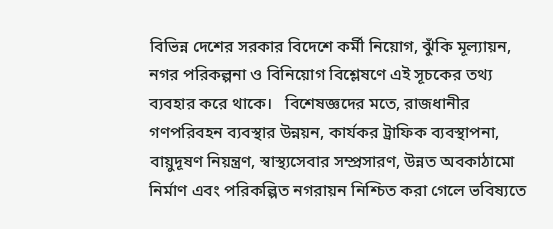বিভিন্ন দেশের সরকার বিদেশে কর্মী নিয়োগ, ঝুঁকি মূল্যায়ন, নগর পরিকল্পনা ও বিনিয়োগ বিশ্লেষণে এই সূচকের তথ্য ব্যবহার করে থাকে।   বিশেষজ্ঞদের মতে, রাজধানীর গণপরিবহন ব্যবস্থার উন্নয়ন, কার্যকর ট্রাফিক ব্যবস্থাপনা, বায়ুদূষণ নিয়ন্ত্রণ, স্বাস্থ্যসেবার সম্প্রসারণ, উন্নত অবকাঠামো নির্মাণ এবং পরিকল্পিত নগরায়ন নিশ্চিত করা গেলে ভবিষ্যতে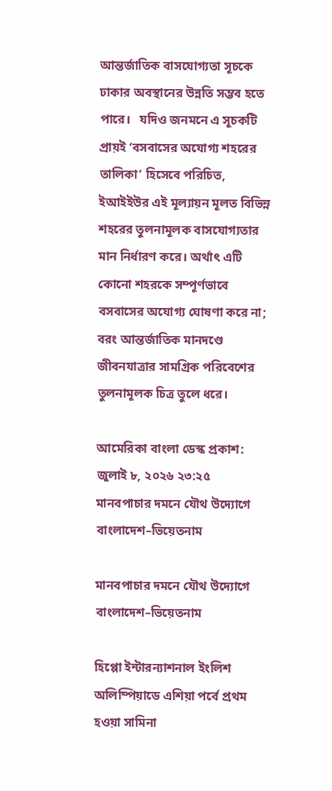আন্তর্জাতিক বাসযোগ্যতা সূচকে ঢাকার অবস্থানের উন্নতি সম্ভব হতে পারে।   যদিও জনমনে এ সূচকটি প্রায়ই ‘বসবাসের অযোগ্য শহরের তালিকা’ হিসেবে পরিচিত, ইআইইউর এই মূল্যায়ন মূলত বিভিন্ন শহরের তুলনামূলক বাসযোগ্যতার মান নির্ধারণ করে। অর্থাৎ এটি কোনো শহরকে সম্পূর্ণভাবে বসবাসের অযোগ্য ঘোষণা করে না; বরং আন্তর্জাতিক মানদণ্ডে জীবনযাত্রার সামগ্রিক পরিবেশের তুলনামূলক চিত্র তুলে ধরে।

আমেরিকা বাংলা ডেস্ক প্রকাশ: জুলাই ৮, ২০২৬ ২৩:২৫
মানবপাচার দমনে যৌথ উদ্যোগে বাংলাদেশ–ভিয়েতনাম

মানবপাচার দমনে যৌথ উদ্যোগে বাংলাদেশ–ভিয়েতনাম

হিপ্পো ইন্টারন্যাশনাল ইংলিশ অলিম্পিয়াডে এশিয়া পর্বে প্রথম হওয়া সামিনা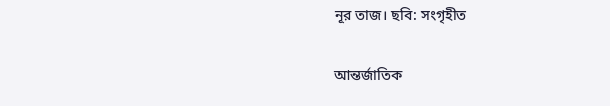নূর তাজ। ছবি: সংগৃহীত

আন্তর্জাতিক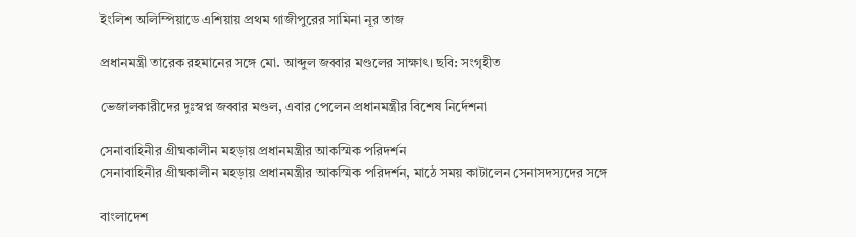ইংলিশ অলিম্পিয়াডে এশিয়ায় প্রথম গাজীপুরের সামিনা নূর তাজ

প্রধানমন্ত্রী তারেক রহমানের সঙ্গে মো. আব্দুল জব্বার মণ্ডলের সাক্ষাৎ। ছবি: সংগৃহীত

ভেজালকারীদের দুঃস্বপ্ন জব্বার মণ্ডল, এবার পেলেন প্রধানমন্ত্রীর বিশেষ নির্দেশনা

সেনাবাহিনীর গ্রীষ্মকালীন মহড়ায় প্রধানমন্ত্রীর আকস্মিক পরিদর্শন
সেনাবাহিনীর গ্রীষ্মকালীন মহড়ায় প্রধানমন্ত্রীর আকস্মিক পরিদর্শন, মাঠে সময় কাটালেন সেনাসদস্যদের সঙ্গে

বাংলাদেশ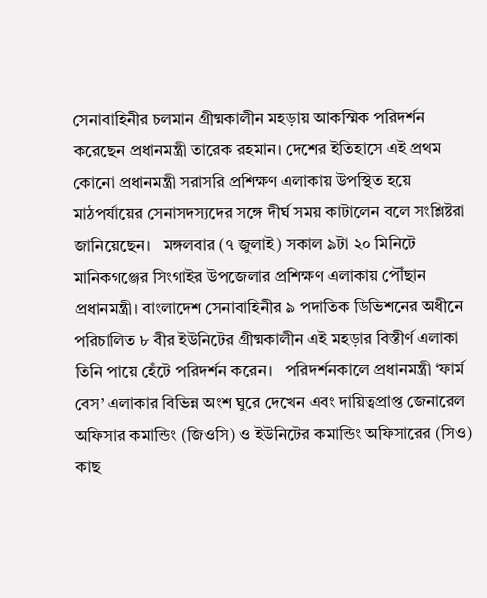সেনাবাহিনীর চলমান গ্রীষ্মকালীন মহড়ায় আকস্মিক পরিদর্শন করেছেন প্রধানমন্ত্রী তারেক রহমান। দেশের ইতিহাসে এই প্রথম কোনো প্রধানমন্ত্রী সরাসরি প্রশিক্ষণ এলাকায় উপস্থিত হয়ে মাঠপর্যায়ের সেনাসদস্যদের সঙ্গে দীর্ঘ সময় কাটালেন বলে সংশ্লিষ্টরা জানিয়েছেন।   মঙ্গলবার (৭ জুলাই) সকাল ৯টা ২০ মিনিটে মানিকগঞ্জের সিংগাইর উপজেলার প্রশিক্ষণ এলাকায় পৌঁছান প্রধানমন্ত্রী। বাংলাদেশ সেনাবাহিনীর ৯ পদাতিক ডিভিশনের অধীনে পরিচালিত ৮ বীর ইউনিটের গ্রীষ্মকালীন এই মহড়ার বিস্তীর্ণ এলাকা তিনি পায়ে হেঁটে পরিদর্শন করেন।   পরিদর্শনকালে প্রধানমন্ত্রী ‘ফার্ম বেস’ এলাকার বিভিন্ন অংশ ঘুরে দেখেন এবং দায়িত্বপ্রাপ্ত জেনারেল অফিসার কমান্ডিং (জিওসি) ও ইউনিটের কমান্ডিং অফিসারের (সিও) কাছ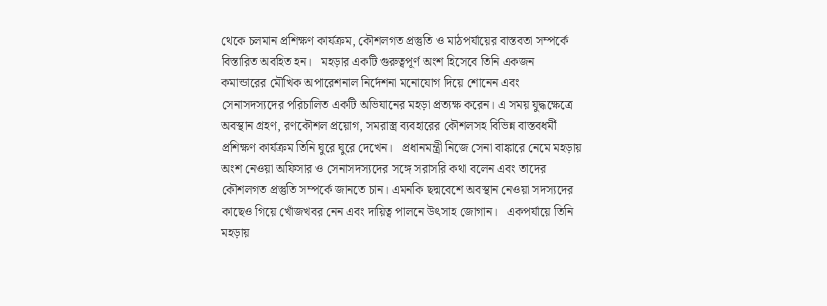থেকে চলমান প্রশিক্ষণ কার্যক্রম, কৌশলগত প্রস্তুতি ও মাঠপর্যায়ের বাস্তবতা সম্পর্কে বিস্তারিত অবহিত হন।   মহড়ার একটি গুরুত্বপূর্ণ অংশ হিসেবে তিনি একজন কমান্ডারের মৌখিক অপারেশনাল নির্দেশনা মনোযোগ দিয়ে শোনেন এবং সেনাসদস্যদের পরিচালিত একটি অভিযানের মহড়া প্রত্যক্ষ করেন। এ সময় যুদ্ধক্ষেত্রে অবস্থান গ্রহণ, রণকৌশল প্রয়োগ, সমরাস্ত্র ব্যবহারের কৌশলসহ বিভিন্ন বাস্তবধর্মী প্রশিক্ষণ কার্যক্রম তিনি ঘুরে ঘুরে দেখেন।   প্রধানমন্ত্রী নিজে সেনা বাঙ্কারে নেমে মহড়ায় অংশ নেওয়া অফিসার ও সেনাসদস্যদের সঙ্গে সরাসরি কথা বলেন এবং তাদের কৌশলগত প্রস্তুতি সম্পর্কে জানতে চান। এমনকি ছদ্মবেশে অবস্থান নেওয়া সদস্যদের কাছেও গিয়ে খোঁজখবর নেন এবং দায়িত্ব পালনে উৎসাহ জোগান।   একপর্যায়ে তিনি মহড়ায়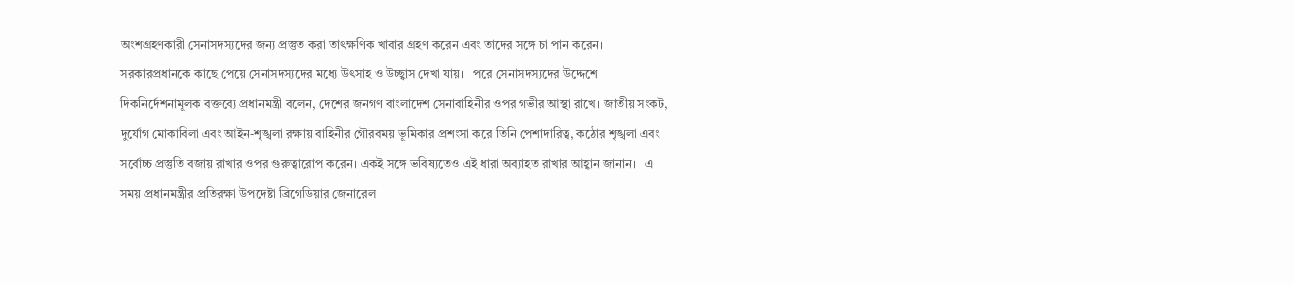অংশগ্রহণকারী সেনাসদস্যদের জন্য প্রস্তুত করা তাৎক্ষণিক খাবার গ্রহণ করেন এবং তাদের সঙ্গে চা পান করেন। সরকারপ্রধানকে কাছে পেয়ে সেনাসদস্যদের মধ্যে উৎসাহ ও উচ্ছ্বাস দেখা যায়।   পরে সেনাসদস্যদের উদ্দেশে দিকনির্দেশনামূলক বক্তব্যে প্রধানমন্ত্রী বলেন, দেশের জনগণ বাংলাদেশ সেনাবাহিনীর ওপর গভীর আস্থা রাখে। জাতীয় সংকট, দুর্যোগ মোকাবিলা এবং আইন-শৃঙ্খলা রক্ষায় বাহিনীর গৌরবময় ভূমিকার প্রশংসা করে তিনি পেশাদারিত্ব, কঠোর শৃঙ্খলা এবং সর্বোচ্চ প্রস্তুতি বজায় রাখার ওপর গুরুত্বারোপ করেন। একই সঙ্গে ভবিষ্যতেও এই ধারা অব্যাহত রাখার আহ্বান জানান।   এ সময় প্রধানমন্ত্রীর প্রতিরক্ষা উপদেষ্টা ব্রিগেডিয়ার জেনারেল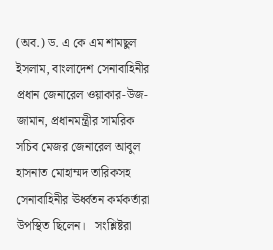(অব.) ড. এ কে এম শামছুল ইসলাম, বাংলাদেশ সেনাবাহিনীর প্রধান জেনারেল ওয়াকার-উজ-জামান, প্রধানমন্ত্রীর সামরিক সচিব মেজর জেনারেল আবুল হাসনাত মোহাম্মদ তারিকসহ সেনাবাহিনীর ঊর্ধ্বতন কর্মকর্তারা উপস্থিত ছিলেন।   সংশ্লিষ্টরা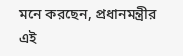মনে করছেন, প্রধানমন্ত্রীর এই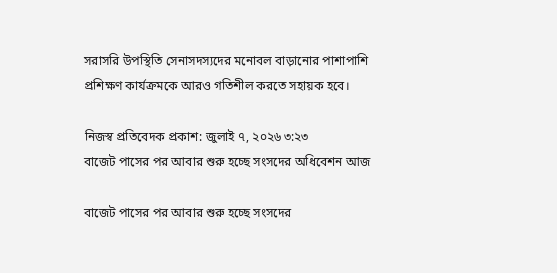সরাসরি উপস্থিতি সেনাসদস্যদের মনোবল বাড়ানোর পাশাপাশি প্রশিক্ষণ কার্যক্রমকে আরও গতিশীল করতে সহায়ক হবে।

নিজস্ব প্রতিবেদক প্রকাশ: জুলাই ৭, ২০২৬ ৩:২৩
বাজেট পাসের পর আবার শুরু হচ্ছে সংসদের অধিবেশন আজ

বাজেট পাসের পর আবার শুরু হচ্ছে সংসদের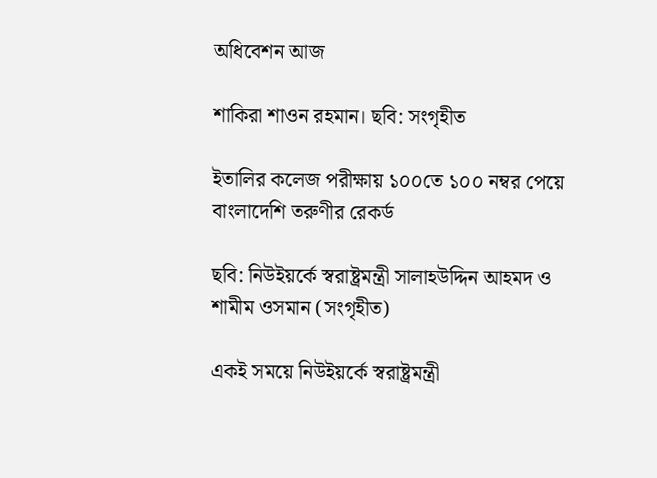অধিবেশন আজ

শাকিরা শাওন রহমান। ছবি: সংগৃহীত

ইতালির কলেজ পরীক্ষায় ১০০তে ১০০ নম্বর পেয়ে বাংলাদেশি তরুণীর রেকর্ড

ছবি: নিউইয়র্কে স্বরাষ্ট্রমন্ত্রী সালাহউদ্দিন আহমদ ও শামীম ওসমান (সংগৃহীত)

একই সময়ে নিউইয়র্কে স্বরাষ্ট্রমন্ত্রী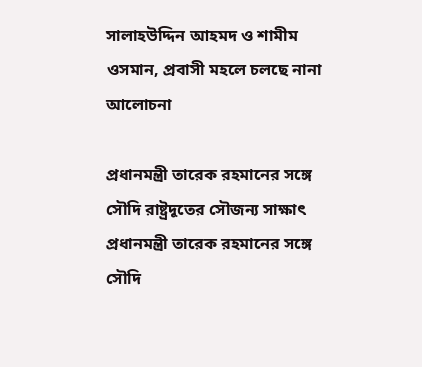সালাহউদ্দিন আহমদ ও শামীম ওসমান, প্রবাসী মহলে চলছে নানা আলোচনা

প্রধানমন্ত্রী তারেক রহমানের সঙ্গে সৌদি রাষ্ট্রদূতের সৌজন্য সাক্ষাৎ
প্রধানমন্ত্রী তারেক রহমানের সঙ্গে সৌদি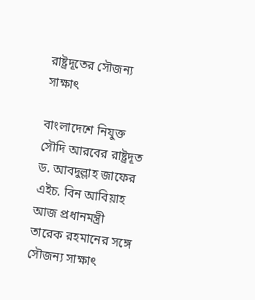রাষ্ট্রদূতের সৌজন্য সাক্ষাৎ

বাংলাদেশে নিযুক্ত সৌদি আরবের রাষ্ট্রদূত ড. আবদুল্লাহ জাফের এইচ. বিন আবিয়াহ আজ প্রধানমন্ত্রী তারেক রহমানের সঙ্গে সৌজন্য সাক্ষাৎ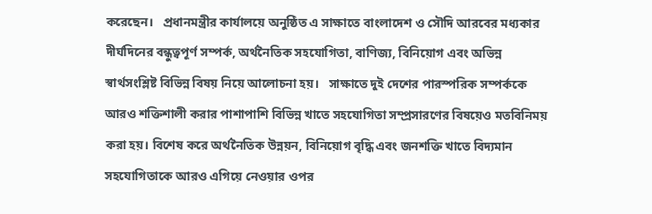করেছেন।   প্রধানমন্ত্রীর কার্যালয়ে অনুষ্ঠিত এ সাক্ষাতে বাংলাদেশ ও সৌদি আরবের মধ্যকার দীর্ঘদিনের বন্ধুত্বপূর্ণ সম্পর্ক, অর্থনৈতিক সহযোগিতা, বাণিজ্য, বিনিয়োগ এবং অভিন্ন স্বার্থসংশ্লিষ্ট বিভিন্ন বিষয় নিয়ে আলোচনা হয়।   সাক্ষাতে দুই দেশের পারস্পরিক সম্পর্ককে আরও শক্তিশালী করার পাশাপাশি বিভিন্ন খাতে সহযোগিতা সম্প্রসারণের বিষয়েও মতবিনিময় করা হয়। বিশেষ করে অর্থনৈতিক উন্নয়ন, বিনিয়োগ বৃদ্ধি এবং জনশক্তি খাতে বিদ্যমান সহযোগিতাকে আরও এগিয়ে নেওয়ার ওপর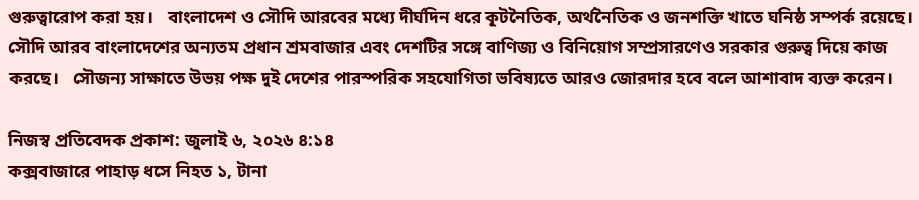গুরুত্বারোপ করা হয়।   বাংলাদেশ ও সৌদি আরবের মধ্যে দীর্ঘদিন ধরে কূটনৈতিক, অর্থনৈতিক ও জনশক্তি খাতে ঘনিষ্ঠ সম্পর্ক রয়েছে। সৌদি আরব বাংলাদেশের অন্যতম প্রধান শ্রমবাজার এবং দেশটির সঙ্গে বাণিজ্য ও বিনিয়োগ সম্প্রসারণেও সরকার গুরুত্ব দিয়ে কাজ করছে।   সৌজন্য সাক্ষাতে উভয় পক্ষ দুই দেশের পারস্পরিক সহযোগিতা ভবিষ্যতে আরও জোরদার হবে বলে আশাবাদ ব্যক্ত করেন।

নিজস্ব প্রতিবেদক প্রকাশ: জুলাই ৬, ২০২৬ ৪:১৪
কক্সবাজারে পাহাড় ধসে নিহত ১, টানা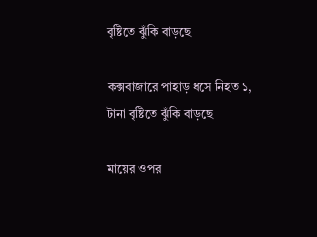বৃষ্টিতে ঝুঁকি বাড়ছে

কক্সবাজারে পাহাড় ধসে নিহত ১, টানা বৃষ্টিতে ঝুঁকি বাড়ছে

মায়ের ওপর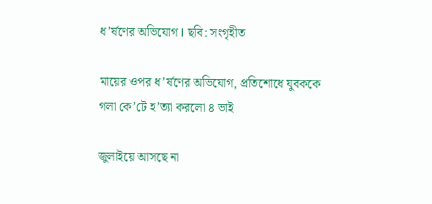ধ’র্ষণের অভিযোগ I ছবি: সংগৃহীত

মায়ের ওপর ধ’র্ষণের অভিযোগ, প্রতিশোধে যুবককে গলা কে’টে হ’ত্যা করলো ৪ ভাই

জুলাইয়ে আসছে না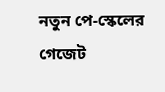নতুন পে-স্কেলের গেজেট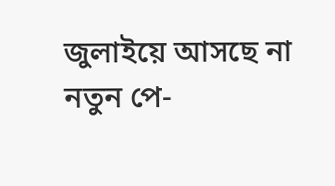জুলাইয়ে আসছে না নতুন পে-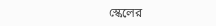স্কেলের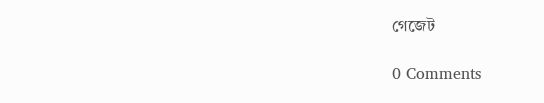গেজেট

0 Comments